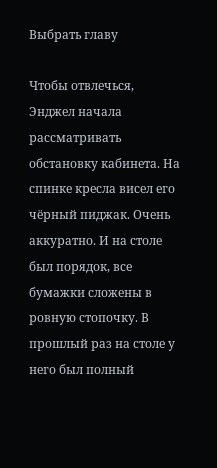Выбрать главу

Чтобы отвлечься, Энджел начала рассматривать обстановку кабинета. На спинке кресла висел его чёрный пиджак. Очень аккуратно. И на столе был порядок, все бумажки сложены в ровную стопочку. В прошлый раз на столе у него был полный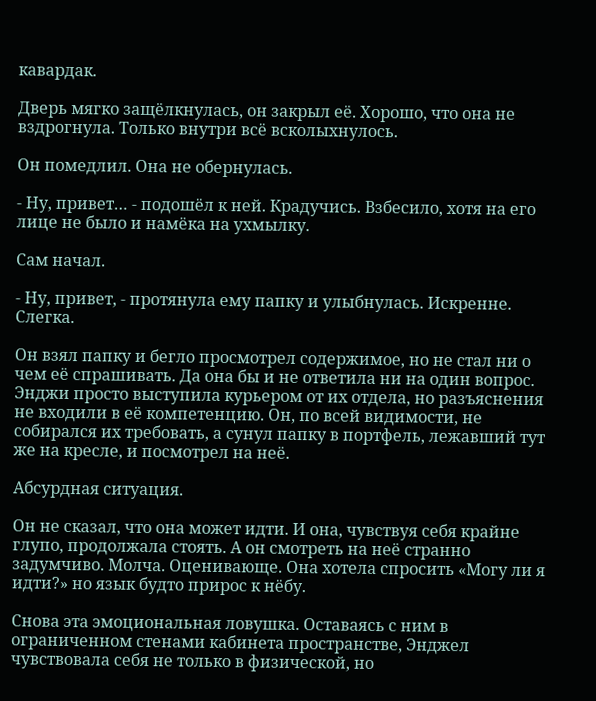кавардак.

Дверь мягко защёлкнулась, он закрыл её. Хорошо, что она не вздрогнула. Только внутри всё всколыхнулось.

Он помедлил. Она не обернулась.

- Ну, привет… - подошёл к ней. Крадучись. Взбесило, хотя на его лице не было и намёка на ухмылку.

Сам начал.

- Ну, привет, - протянула ему папку и улыбнулась. Искренне. Слегка.

Он взял папку и бегло просмотрел содержимое, но не стал ни о чем её спрашивать. Да она бы и не ответила ни на один вопрос. Энджи просто выступила курьером от их отдела, но разъяснения не входили в её компетенцию. Он, по всей видимости, не собирался их требовать, а сунул папку в портфель, лежавший тут же на кресле, и посмотрел на неё.

Абсурдная ситуация.

Он не сказал, что она может идти. И она, чувствуя себя крайне глупо, продолжала стоять. А он смотреть на неё странно задумчиво. Молча. Оценивающе. Она хотела спросить «Могу ли я идти?» но язык будто прирос к нёбу.

Снова эта эмоциональная ловушка. Оставаясь с ним в ограниченном стенами кабинета пространстве, Энджел чувствовала себя не только в физической, но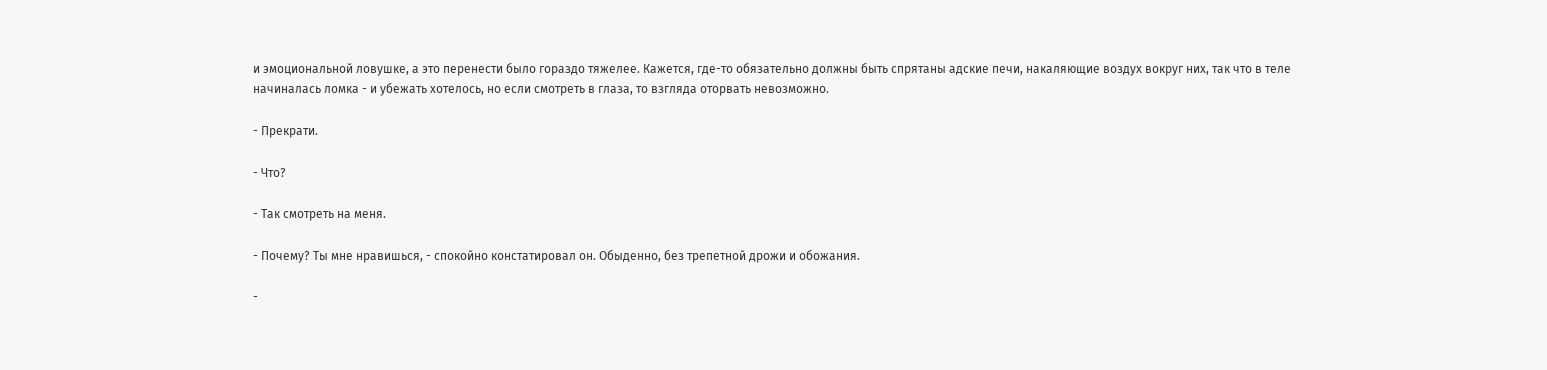и эмоциональной ловушке, а это перенести было гораздо тяжелее. Кажется, где-то обязательно должны быть спрятаны адские печи, накаляющие воздух вокруг них, так что в теле начиналась ломка - и убежать хотелось, но если смотреть в глаза, то взгляда оторвать невозможно.

- Прекрати.

- Что?

- Так смотреть на меня.

- Почему? Ты мне нравишься, - спокойно констатировал он. Обыденно, без трепетной дрожи и обожания.

-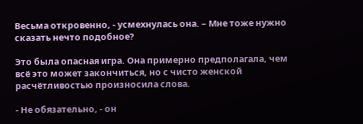Весьма откровенно, - усмехнулась она. – Мне тоже нужно сказать нечто подобное?

Это была опасная игра. Она примерно предполагала, чем всё это может закончиться, но с чисто женской расчётливостью произносила слова.

- Не обязательно, - он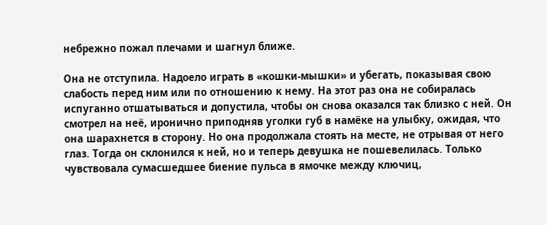небрежно пожал плечами и шагнул ближе.

Она не отступила. Надоело играть в «кошки-мышки» и убегать, показывая свою слабость перед ним или по отношению к нему. На этот раз она не собиралась испуганно отшатываться и допустила, чтобы он снова оказался так близко с ней. Он смотрел на неё, иронично приподняв уголки губ в намёке на улыбку, ожидая, что она шарахнется в сторону. Но она продолжала стоять на месте, не отрывая от него глаз. Тогда он склонился к ней, но и теперь девушка не пошевелилась. Только чувствовала сумасшедшее биение пульса в ямочке между ключиц,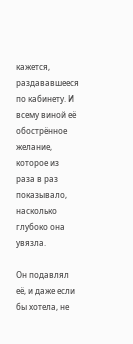кажется, раздававшееся по кабинету. И всему виной её обострённое желание, которое из раза в раз показывало, насколько глубоко она увязла.

Он подавлял её, и даже если бы хотела, не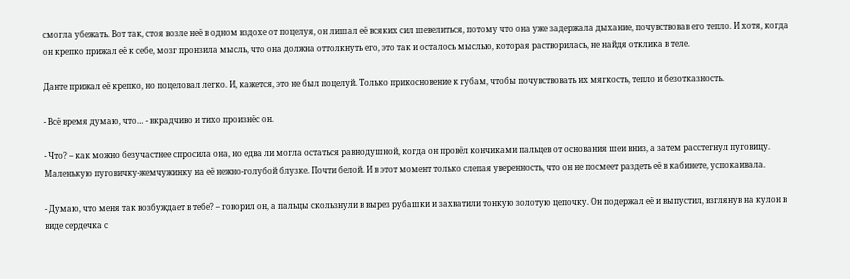смогла убежать. Вот так, стоя возле неё в одном вздохе от поцелуя, он лишал её всяких сил шевелиться, потому что она уже задержала дыхание, почувствовав его тепло. И хотя, когда он крепко прижал её к себе, мозг пронзила мысль, что она должна оттолкнуть его, это так и осталось мыслью, которая растворилась, не найдя отклика в теле.

Данте прижал её крепко, но поцеловал легко. И, кажется, это не был поцелуй. Только прикосновение к губам, чтобы почувствовать их мягкость, тепло и безотказность.

- Всё время думаю, что… - вкрадчиво и тихо произнёс он.

- Что? – как можно безучастнее спросила она, но едва ли могла остаться равнодушной, когда он провёл кончиками пальцев от основания шеи вниз, а затем расстегнул пуговицу. Маленькую пуговичку-жемчужинку на её нежно-голубой блузке. Почти белой. И в этот момент только слепая уверенность, что он не посмеет раздеть её в кабинете, успокаивала.

- Думаю, что меня так возбуждает в тебе? – говорил он, а пальцы скользнули в вырез рубашки и захватили тонкую золотую цепочку. Он подержал её и выпустил, взглянув на кулон в виде сердечка с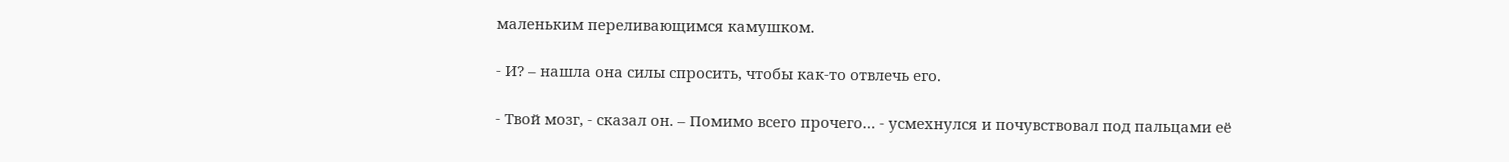маленьким переливающимся камушком.

- И? – нашла она силы спросить, чтобы как-то отвлечь его.

- Твой мозг, - сказал он. – Помимо всего прочего… - усмехнулся и почувствовал под пальцами её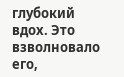глубокий вдох. Это взволновало его,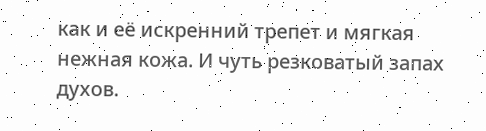как и её искренний трепет и мягкая нежная кожа. И чуть резковатый запах духов.